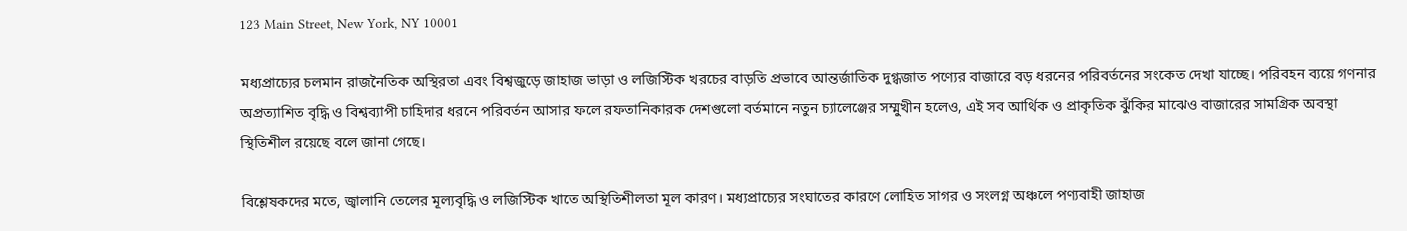123 Main Street, New York, NY 10001

মধ্যপ্রাচ্যের চলমান রাজনৈতিক অস্থিরতা এবং বিশ্বজুড়ে জাহাজ ভাড়া ও লজিস্টিক খরচের বাড়তি প্রভাবে আন্তর্জাতিক দুগ্ধজাত পণ্যের বাজারে বড় ধরনের পরিবর্তনের সংকেত দেখা যাচ্ছে। পরিবহন ব্যয়ে গণনার অপ্রত্যাশিত বৃদ্ধি ও বিশ্বব্যাপী চাহিদার ধরনে পরিবর্তন আসার ফলে রফতানিকারক দেশগুলো বর্তমানে নতুন চ্যালেঞ্জের সম্মুখীন হলেও, এই সব আর্থিক ও প্রাকৃতিক ঝুঁকির মাঝেও বাজারের সামগ্রিক অবস্থা স্থিতিশীল রয়েছে বলে জানা গেছে।

বিশ্লেষকদের মতে, জ্বালানি তেলের মূল্যবৃদ্ধি ও লজিস্টিক খাতে অস্থিতিশীলতা মূল কারণ। মধ্যপ্রাচ্যের সংঘাতের কারণে লোহিত সাগর ও সংলগ্ন অঞ্চলে পণ্যবাহী জাহাজ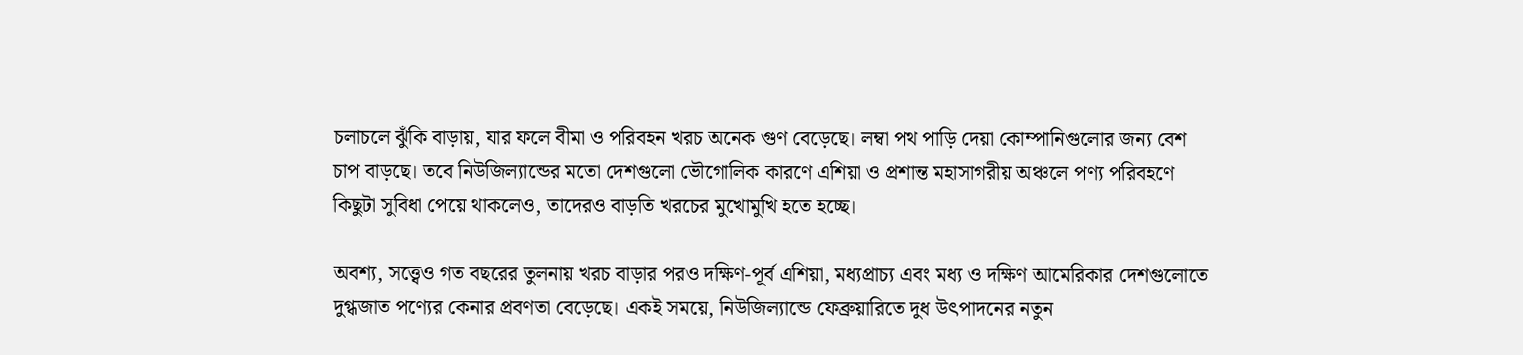চলাচলে ঝুঁকি বাড়ায়, যার ফলে বীমা ও পরিবহন খরচ অনেক গুণ বেড়েছে। লম্বা পথ পাড়ি দেয়া কোম্পানিগুলোর জন্য বেশ চাপ বাড়ছে। তবে নিউজিল্যান্ডের মতো দেশগুলো ভৌগোলিক কারণে এশিয়া ও প্রশান্ত মহাসাগরীয় অঞ্চলে পণ্য পরিবহণে কিছুটা সুবিধা পেয়ে থাকলেও, তাদেরও বাড়তি খরচের মুখোমুখি হতে হচ্ছে।

অবশ্য, সত্ত্বেও গত বছরের তুলনায় খরচ বাড়ার পরও দক্ষিণ-পূর্ব এশিয়া, মধ্যপ্রাচ্য এবং মধ্য ও দক্ষিণ আমেরিকার দেশগুলোতে দুগ্ধজাত পণ্যের কেনার প্রবণতা বেড়েছে। একই সময়ে, নিউজিল্যান্ডে ফেব্রুয়ারিতে দুধ উৎপাদনের নতুন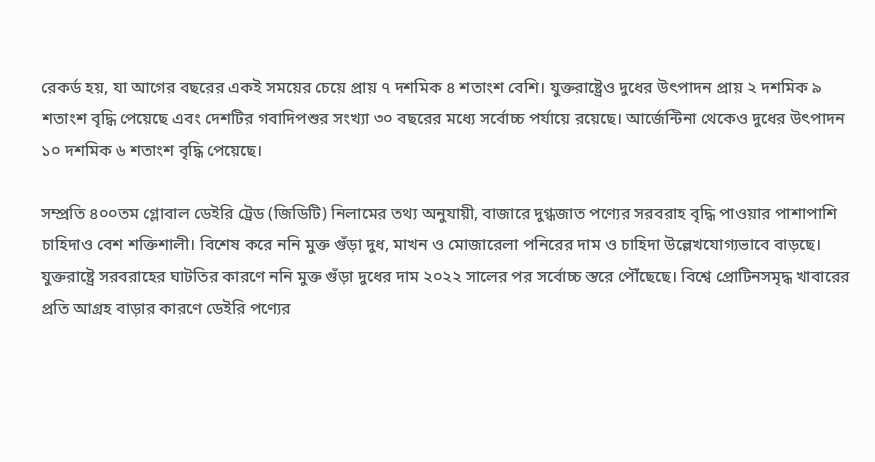রেকর্ড হয়, যা আগের বছরের একই সময়ের চেয়ে প্রায় ৭ দশমিক ৪ শতাংশ বেশি। যুক্তরাষ্ট্রেও দুধের উৎপাদন প্রায় ২ দশমিক ৯ শতাংশ বৃদ্ধি পেয়েছে এবং দেশটির গবাদিপশুর সংখ্যা ৩০ বছরের মধ্যে সর্বোচ্চ পর্যায়ে রয়েছে। আর্জেন্টিনা থেকেও দুধের উৎপাদন ১০ দশমিক ৬ শতাংশ বৃদ্ধি পেয়েছে।

সম্প্রতি ৪০০তম গ্লোবাল ডেইরি ট্রেড (জিডিটি) নিলামের তথ্য অনুযায়ী, বাজারে দুগ্ধজাত পণ্যের সরবরাহ বৃদ্ধি পাওয়ার পাশাপাশি চাহিদাও বেশ শক্তিশালী। বিশেষ করে ননি মুক্ত গুঁড়া দুধ, মাখন ও মোজারেলা পনিরের দাম ও চাহিদা উল্লেখযোগ্যভাবে বাড়ছে। যুক্তরাষ্ট্রে সরবরাহের ঘাটতির কারণে ননি মুক্ত গুঁড়া দুধের দাম ২০২২ সালের পর সর্বোচ্চ স্তরে পৌঁছেছে। বিশ্বে প্রোটিনসমৃদ্ধ খাবারের প্রতি আগ্রহ বাড়ার কারণে ডেইরি পণ্যের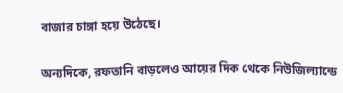বাজার চাঙ্গা হয়ে উঠেছে।

অন্যদিকে, রফতানি বাড়লেও আয়ের দিক থেকে নিউজিল্যান্ডে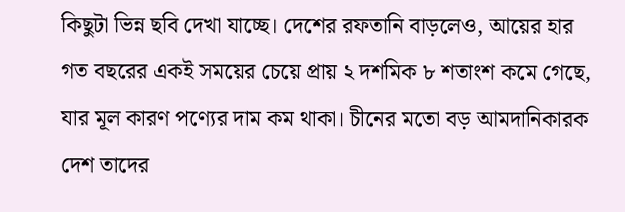কিছুটা ভিন্ন ছবি দেখা যাচ্ছে। দেশের রফতানি বাড়লেও, আয়ের হার গত বছরের একই সময়ের চেয়ে প্রায় ২ দশমিক ৮ শতাংশ কমে গেছে, যার মূল কারণ পণ্যের দাম কম থাকা। চীনের মতো বড় আমদানিকারক দেশ তাদের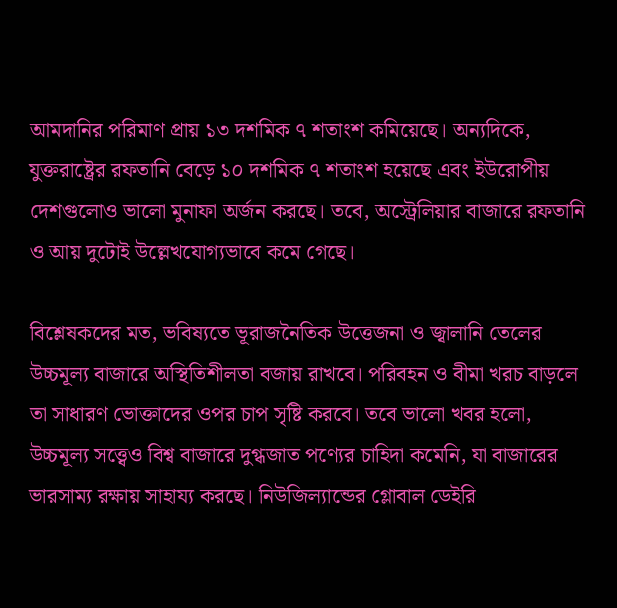আমদানির পরিমাণ প্রায় ১৩ দশমিক ৭ শতাংশ কমিয়েছে। অন্যদিকে, যুক্তরাষ্ট্রের রফতানি বেড়ে ১০ দশমিক ৭ শতাংশ হয়েছে এবং ইউরোপীয় দেশগুলোও ভালো মুনাফা অর্জন করছে। তবে, অস্ট্রেলিয়ার বাজারে রফতানি ও আয় দুটোই উল্লেখযোগ্যভাবে কমে গেছে।

বিশ্লেষকদের মত, ভবিষ্যতে ভূরাজনৈতিক উত্তেজনা ও জ্বালানি তেলের উচ্চমূল্য বাজারে অস্থিতিশীলতা বজায় রাখবে। পরিবহন ও বীমা খরচ বাড়লে তা সাধারণ ভোক্তাদের ওপর চাপ সৃষ্টি করবে। তবে ভালো খবর হলো, উচ্চমূল্য সত্ত্বেও বিশ্ব বাজারে দুগ্ধজাত পণ্যের চাহিদা কমেনি, যা বাজারের ভারসাম্য রক্ষায় সাহায্য করছে। নিউজিল্যান্ডের গ্লোবাল ডেইরি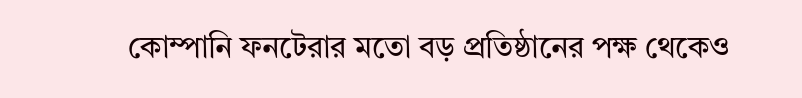কোম্পানি ফনটেরার মতো বড় প্রতিষ্ঠানের পক্ষ থেকেও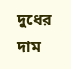দুধের দাম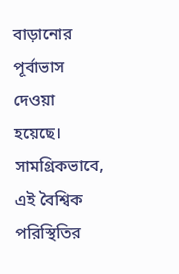বাড়ানোর পূর্বাভাস দেওয়া হয়েছে। সামগ্রিকভাবে, এই বৈশ্বিক পরিস্থিতির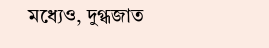মধ্যেও, দুগ্ধজাত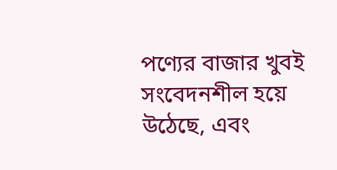পণ্যের বাজার খুবই সংবেদনশীল হয়ে উঠেছে, এবং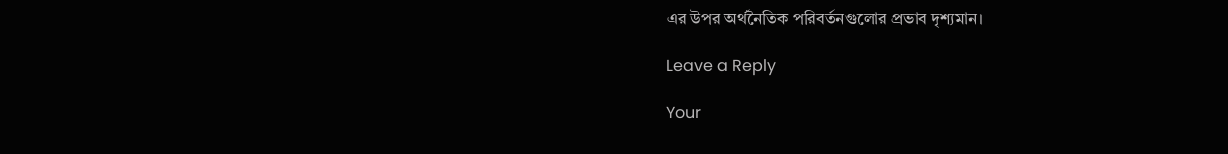এর উপর অর্থনৈতিক পরিবর্তনগুলোর প্রভাব দৃশ্যমান।

Leave a Reply

Your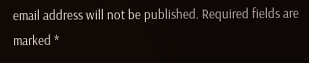email address will not be published. Required fields are marked *